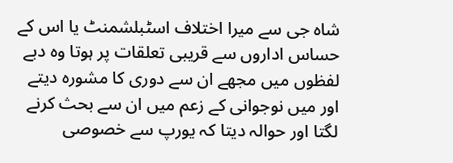شاہ جی سے میرا اختلاف اسٹبلشمنٹ یا اس کے حساس اداروں سے قریبی تعلقات پر ہوتا وہ دبے لفظوں میں مجھے ان سے دوری کا مشورہ دیتے اور میں نوجوانی کے زعم میں ان سے بحث کرنے لگتا اور حوالہ دیتا کہ یورپ سے خصوصی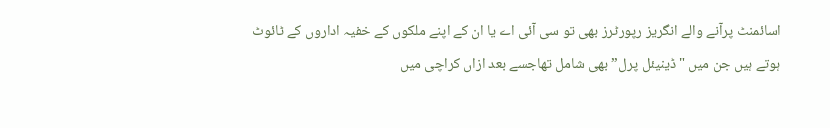اسائمنٹ پرآنے والے انگریز رپورٹرز بھی تو سی آئی اے یا ان کے اپنے ملکوں کے خفیہ اداروں کے ٹائوٹ ہوتے ہیں جن میں "ڈینیئل پرل” بھی شامل تھاجسے بعد ازاں کراچی میں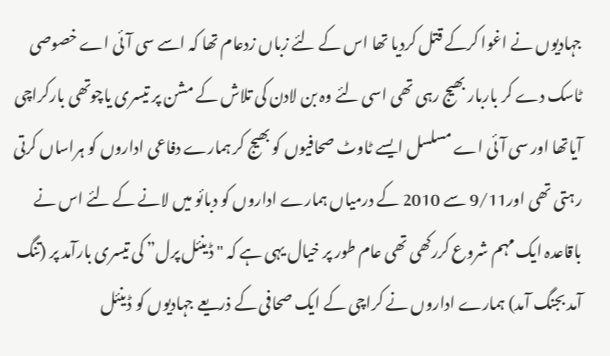جہادیوں نے اغوا کرکے قتل کردیا تھا اس کے لئے زباں زدعام تھا کہ اسے سی آئی اے خصوصی ٹاسک دے کر باربار بھیج رہی تھی اسی لئے وہ بن لادن کی تلاش کے مشن پر تیسری یاچوتھی بارکراچی آیاتھا اور سی آئی اے مسلسل ایسے ٹاوٹ صحافیوں کو بھیج کر ہمارے دفاعی اداروں کو ہراساں کرتی رہتی تھی اور9/11 سے 2010 کے درمیاں ہمارے اداروں کو دبائو میں لانے کے لئے اس نے باقاعدہ ایک مہم شروع کررکھی تھی عام طور پر خیال یہی ہے کہ "ڈینئل پرل” کی تیسری بارآمد پر (تنگ آمد بجنگ آمد) ہمارے اداروں نے کراچی کے ایک صحافی کے ذریعے جہادیوں کو ڈینئل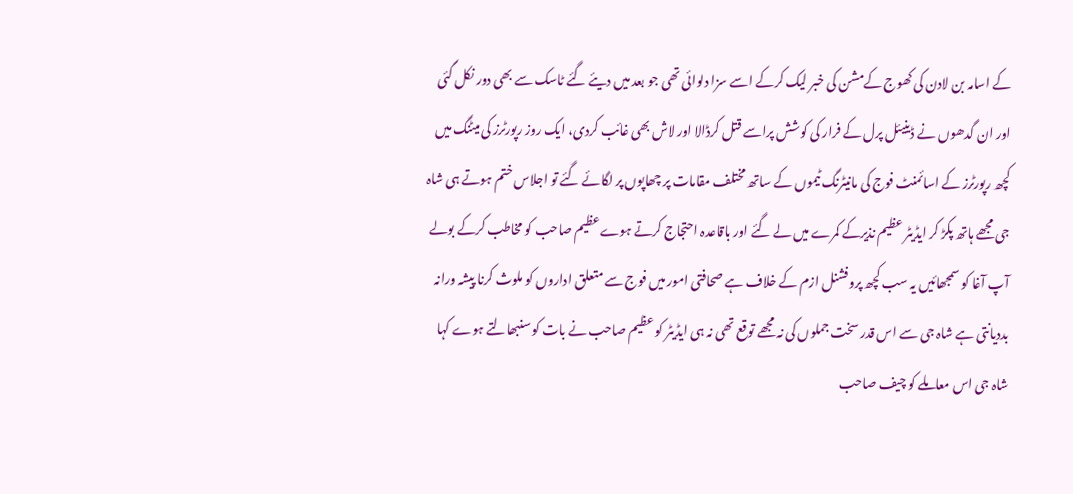کے اسامہ بن لادن کی کھوج کےمشن کی خبر لیک کرکے اسے سزا دلوائی تھی جو بعد میں دیئے گئے ٹاسک سے بھی دور نکل گئی اور ان گدھوں نے ڈینیئل پرل کے فرار کی کوشش پراسے قتل کرڈالا اور لاش بھی غائب کردی، ایک روز رپورٹرز کی میٹنگ میں کچھ رپورٹرز کے اسائمنٹ فوج کی مانیٹرنگ ٹیموں کے ساتھ مختلف مقامات پر چھاپوں پر لگائے گئے تو اجلاس ختم ہوتے ہی شاہ جی مجھے ہاتھ پکڑ کر ایڈیٹر عظیم نذیرکے کمرے میں لے گئے اور باقاعدہ احتجاج کرتے ہوےعظیم صاحب کو مخاطب کرکے بولے آپ آغا کو سمجھائیں یہ سب کچھ پروفشنل ازم کے خلاف ہے صحافتی امور میں فوج سے متعلق اداروں کو ملوث کرنا پیشہ ورانہ بددیانتی ہے شاہ جی سے اس قدر سخت جملوں کی نہ مجھے توقع تھی نہ ہی ایڈیٹر کو عظیم صاحب نے بات کو سنبھالتے ہوے کہا شاہ جی اس معاملے کو چیف صاحب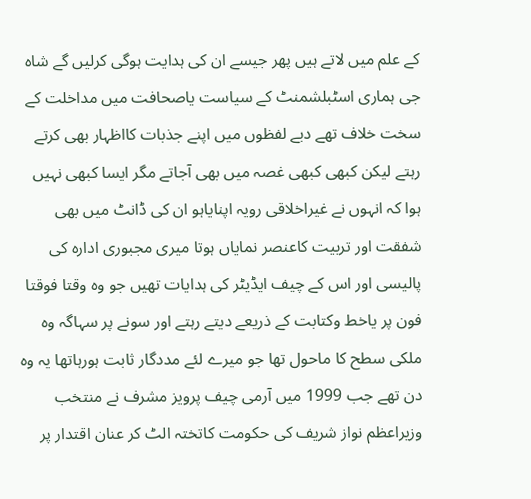کے علم میں لاتے ہیں پھر جیسے ان کی ہدایت ہوگی کرلیں گے شاہ جی ہماری اسٹبلشمنٹ کے سیاست یاصحافت میں مداخلت کے سخت خلاف تھے دبے لفظوں میں اپنے جذبات کااظہار بھی کرتے رہتے لیکن کبھی کبھی غصہ میں بھی آجاتے مگر ایسا کبھی نہیں ہوا کہ انہوں نے غیراخلاقی رویہ اپنایاہو ان کی ڈانٹ میں بھی شفقت اور تربیت کاعنصر نمایاں ہوتا میری مجبوری ادارہ کی پالیسی اور اس کے چیف ایڈیٹر کی ہدایات تھیں جو وہ وقتا فوقتا فون پر یاخط وکتابت کے ذریعے دیتے رہتے اور سونے پر سہاگہ وہ ملکی سطح کا ماحول تھا جو میرے لئے مددگار ثابت ہورہاتھا یہ وہ دن تھے جب 1999 میں آرمی چیف پرویز مشرف نے منتخب وزیراعظم نواز شریف کی حکومت کاتختہ الٹ کر عنان اقتدار پر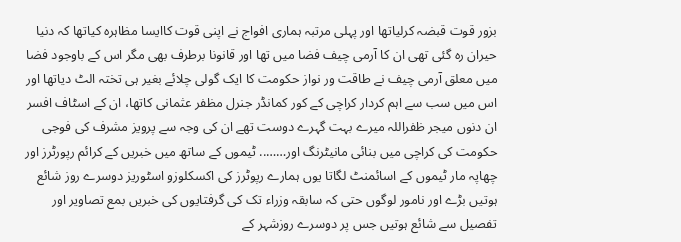بزور قوت قبضہ کرلیاتھا اور پہلی مرتبہ ہماری افواج نے اپنی قوت کاایسا مظاہرہ کیاتھا کہ دنیا حیران رہ گئی تھی ان کا آرمی چیف فضا میں تھا اور قانونا برطرف بھی مگر اس کے باوجود فضا میں معلق آرمی چیف نے طاقت ور نواز حکومت کا ایک گولی چلائے بغیر ہی تختہ الٹ دیاتھا اور اس میں سب سے اہم کردار کراچی کے کور کمانڈر جنرل مظفر عثمانی کاتھا، ان کے اسٹاف افسر ان دنوں میجر ظفراللہ میرے بہت گہرے دوست تھے ان کی وجہ سے پرویز مشرف کی فوجی حکومت کی کراچی میں بنائی مانیٹرنگ اور…….. ٹیموں کے ساتھ میں خبریں کے کرائم رپورٹرز اور چھاپہ مار ٹیموں کے اسائمنٹ لگاتا یوں ہمارے رپوٹرز کی اکسکلوزو اسٹوریز دوسرے روز شائع ہوتیں بڑے اور نامور لوگوں حتی کہ سابقہ وزراء تک کی گرفتایوں کی خبریں بمع تصاویر اور تفصیل سے شائع ہوتیں جس پر دوسرے روزشہر کے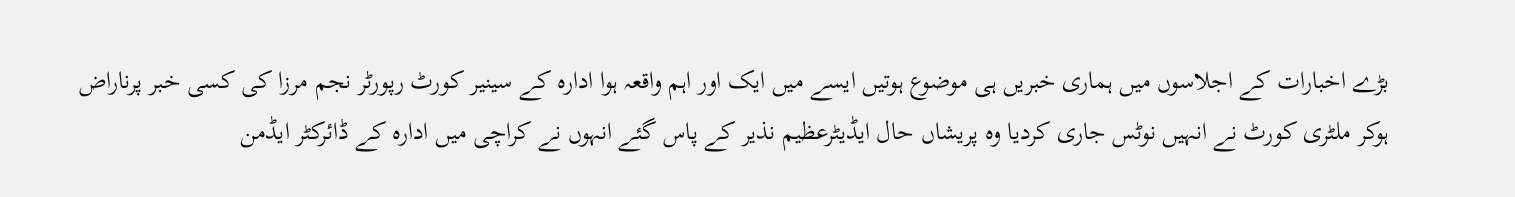بڑے اخبارات کے اجلاسوں میں ہماری خبریں ہی موضوع ہوتیں ایسے میں ایک اور اہم واقعہ ہوا ادارہ کے سینیر کورٹ رپورٹر نجم مرزا کی کسی خبر پرناراض ہوکر ملٹری کورٹ نے انہیں نوٹس جاری کردیا وہ پریشاں حال ایڈیٹرعظیم نذیر کے پاس گئے انہوں نے کراچی میں ادارہ کے ڈائرکٹر ایڈمن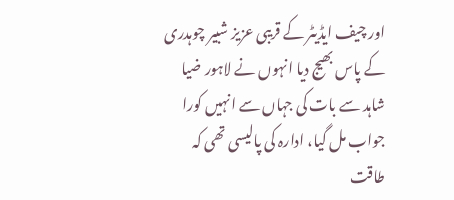اور چیف ایڈیٹر کے قریبی عزیز شبیر چوہدری کے پاس بھیج دیا انہوں نے لاہور ضیا شاہد سے بات کی جہاں سے انہیں کورا جواب مل گیا، ادارہ کی پالیسی تھی کہ طاقت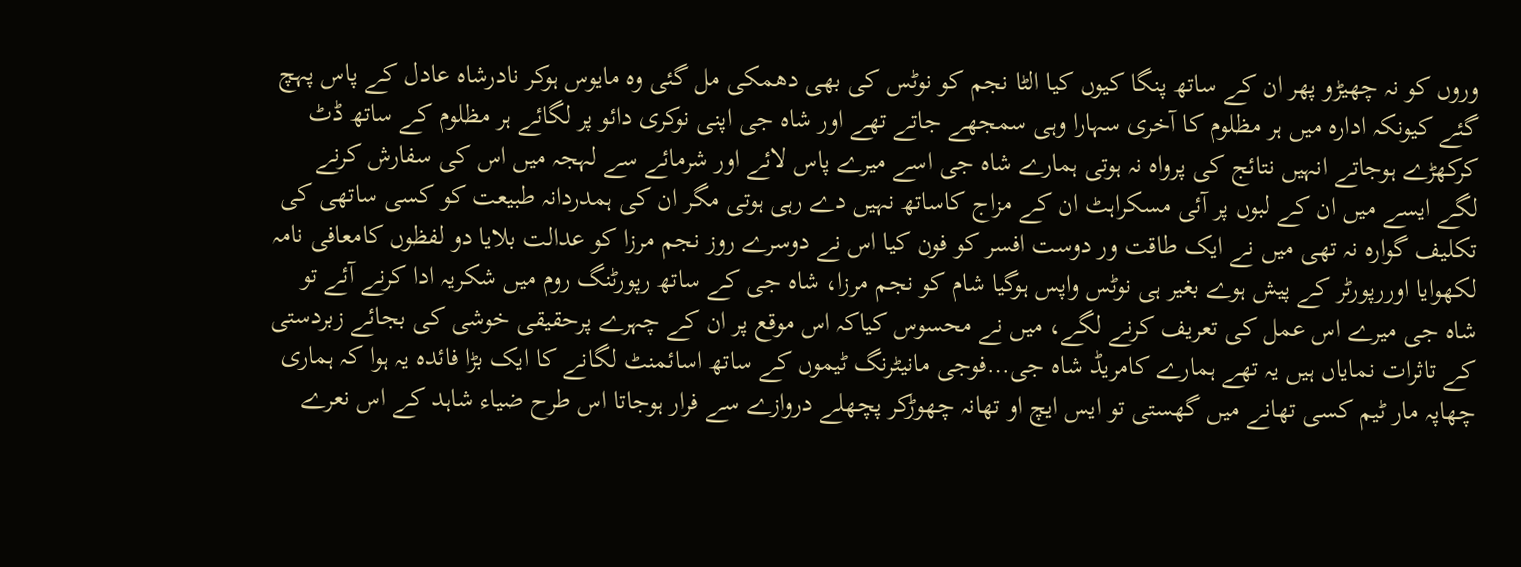وروں کو نہ چھیڑو پھر ان کے ساتھ پنگا کیوں کیا الٹا نجم کو نوٹس کی بھی دھمکی مل گئی وہ مایوس ہوکر نادرشاہ عادل کے پاس پہچ گئے کیونکہ ادارہ میں ہر مظلوم کا آخری سہارا وہی سمجھے جاتے تھے اور شاہ جی اپنی نوکری دائو پر لگائے ہر مظلوم کے ساتھ ڈٹ کرکھڑے ہوجاتے انہیں نتائج کی پرواہ نہ ہوتی ہمارے شاہ جی اسے میرے پاس لائے اور شرمائے سے لہجہ میں اس کی سفارش کرنے لگے ایسے میں ان کے لبوں پر آئی مسکراہٹ ان کے مزاج کاساتھ نہیں دے رہی ہوتی مگر ان کی ہمدردانہ طبیعت کو کسی ساتھی کی تکلیف گوارہ نہ تھی میں نے ایک طاقت ور دوست افسر کو فون کیا اس نے دوسرے روز نجم مرزا کو عدالت بلایا دو لفظوں کامعافی نامہ لکھوایا اوررپورٹر کے پیش ہوے بغیر ہی نوٹس واپس ہوگیا شام کو نجم مرزا، شاہ جی کے ساتھ رپورٹنگ روم میں شکریہ ادا کرنے آئے تو شاہ جی میرے اس عمل کی تعریف کرنے لگے، میں نے محسوس کیاکہ اس موقع پر ان کے چہرے پرحقیقی خوشی کی بجائے زبردستی کے تاثرات نمایاں ہیں یہ تھے ہمارے کامریڈ شاہ جی…فوجی مانیٹرنگ ٹیموں کے ساتھ اسائمنٹ لگانے کا ایک بڑا فائدہ یہ ہوا کہ ہماری چھاپہ مار ٹیم کسی تھانے میں گھستی تو ایس ایچ او تھانہ چھوڑکر پچھلے دروازے سے فرار ہوجاتا اس طرح ضیاء شاہد کے اس نعرے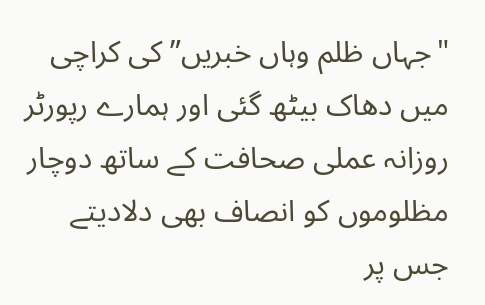"جہاں ظلم وہاں خبریں” کی کراچی میں دھاک بیٹھ گئی اور ہمارے رپورٹر روزانہ عملی صحافت کے ساتھ دوچار مظلوموں کو انصاف بھی دلادیتے جس پر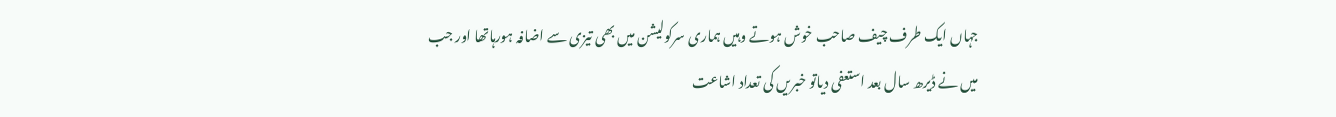جہاں ایک طرف چیف صاحب خوش ہوتے وہیں ہماری سرکولیشن میں بھی تیزی سے اضافہ ہورہاتھا اور جب میں نے ڈیرھ سال بعد استعفی دیاتو خبریں کی تعداد اشاعت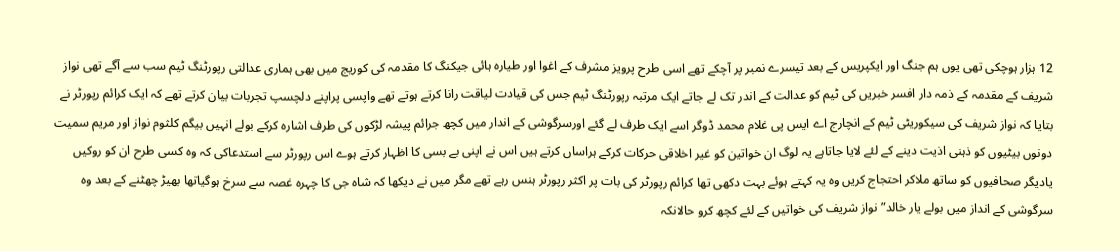12 ہزار ہوچکی تھی یوں ہم جنگ اور ایکپریس کے بعد تیسرے نمبر پر آچکے تھے اسی طرح پرویز مشرف کے اغوا اور طیارہ ہائی جیکنگ کا مقدمہ کی کوریج میں بھی ہماری عدالتی رپورٹنگ ٹیم سب سے آگے تھی نواز شریف کے مقدمہ کے ذمہ دار افسر خبریں کی ٹیم کو عدالت کے اندر تک لے جاتے ایک مرتبہ رپورٹنگ ٹیم جس کی قیادت لیاقت رانا کرتے ہوتے تھے واپسی پراپنے دلچسپ تجربات بیان کرتے تھے کہ ایک کرائم رپورٹر نے بتایا کہ نواز شریف کی سیکوریٹی ٹیم کے انچارج اے ایس پی غلام محمد ڈوگر اسے ایک طرف لے گئے اورسرگوشی کے اندار میں کچھ جرائم پیشہ لڑکوں کی طرف اشارہ کرکے بولے انہیں بیگم کلثوم نواز اور مریم سمیت دونوں بیٹیوں کو ذہنی اذیت دینے کے لئے لایا جاتاہے یہ لوگ ان خواتین کو غیر اخلاقی حرکات کرکے ہراساں کرتے ہیں اس نے اپنی بے بسی کا اظہار کرتے ہوے اس رپورٹر سے استدعاکی کہ وہ کسی طرح ان کو روکیں یادیگر صحافیوں کو ساتھ ملاکر احتجاج کریں وہ یہ کہتے ہوئے بہت دکھی تھا کرائم رپورٹر کی بات پر اکثر رپورٹر ہنس رہے تھے مگر میں نے دیکھا کہ شاہ جی کا چہرہ غصہ سے سرخ ہوگیاتھا بھیڑ چھٹنے کے بعد وہ سرگوشی کے انداز میں بولے یار خالد” نواز شریف کی خواتیں کے لئے کچھ کرو حالانکہ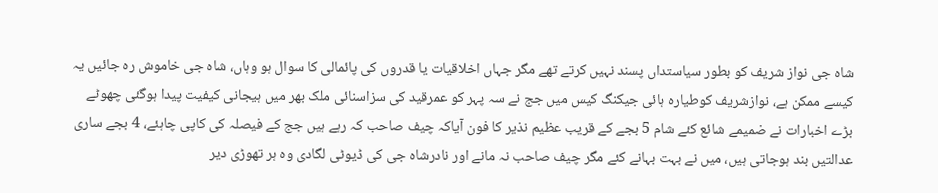شاہ جی نواز شریف کو بطور سیاستداں پسند نہیں کرتے تھے مگر جہاں اخلاقیات یا قدروں کی پائمالی کا سوال ہو وہاں، شاہ جی خاموش رہ جائیں یہ کیسے ممکن ہے، نوازشریف کوطیارہ ہائی جیکنگ کیس میں جج نے سہ پہر کو عمرقید کی سزاسنائی ملک بھر میں ہیجانی کیفیت پیدا ہوگئی چھوٹے بڑے اخبارات نے ضمیمے شائع کئے شام 5 بجے کے قریب عظیم نذیر کا فون آیاکہ چیف صاحب کہ رہے ہیں جج کے فیصلہ کی کاپی چاہئے، 4 بجے ساری عدالتیں بند ہوجاتی ہیں، میں نے بہت بہانے کئے مگر چیف صاحب نہ مانے اور نادرشاہ جی کی ڈیوٹی لگادی وہ ہر تھوڑی دیر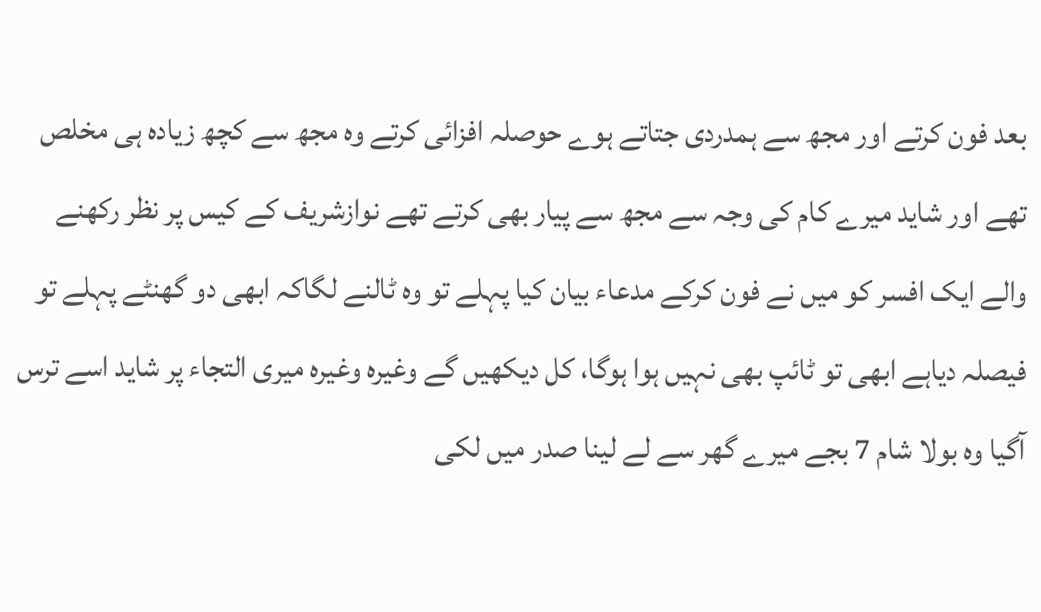بعد فون کرتے اور مجھ سے ہمدردی جتاتے ہوے حوصلہ افزائی کرتے وہ مجھ سے کچھ زیادہ ہی مخلص تھے اور شاید میرے کام کی وجہ سے مجھ سے پیار بھی کرتے تھے نوازشریف کے کیس پر نظر رکھنے والے ایک افسر کو میں نے فون کرکے مدعاء بیان کیا پہلے تو وہ ٹالنے لگاکہ ابھی دو گھنٹے پہلے تو فیصلہ دیاہے ابھی تو ٹائپ بھی نہیں ہوا ہوگا، کل دیکھیں گے وغیرہ وغیرہ میری التجاء پر شاید اسے ترس آگیا وہ بولا شام 7 بجے میرے گھر سے لے لینا صدر میں لکی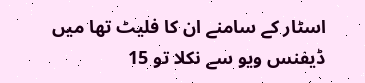اسٹار کے سامنے ان کا فلیٹ تھا میں ڈیفنس ویو سے نکلا تو 15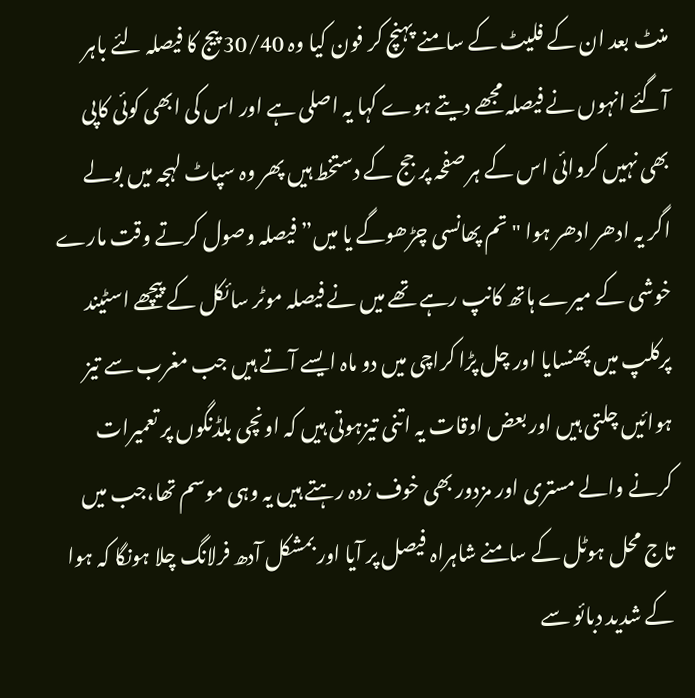منٹ بعد ان کے فلیٹ کے سامنے پہنچ کر فون کیا وہ 30/40 پیج کا فیصلہ لئے باہر آگئے انہوں نے فیصلہ مجھے دیتے ہوے کہا یہ اصلی ہے اور اس کی ابھی کوئی کاپی بھی نہیں کروائی اس کے ہر صفحہ پر جج کے دستخط ہیں پھر وہ سپاٹ لہجہ میں بولے اگر یہ ادھر ادھر ہوا "تم پھانسی چڑھوگے یا میں” فیصلہ وصول کرتے وقت مارے خوشی کے میرے ہاتھ کانپ رہے تھے میں نے فیصلہ موٹر سائکل کے پیچھے اسٹیند پرکلپ میں پھنسایا اور چل پڑا کراچی میں دو ماہ ایسے آتے ہیں جب مغرب سے تیز ہوائیں چلتی ہیں اور بعض اوقات یہ اتنی تیزہوتی ہیں کہ اونچی بلڈنگوں پر تعمیرات کرنے والے مستری اور مزدور بھی خوف زدہ رہتے ہیں یہ وہی موسم تھا،جب میں تاج محل ہوٹل کے سامنے شاہراہ فیصل پر آیا اور بمشکل آدھ فرلانگ چلا ہونگا کہ ہوا کے شدید دبائو سے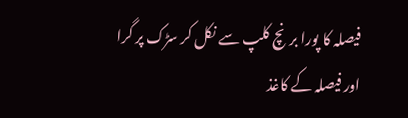فیصلہ کا پورا برنچ کلپ سے نکل کر سڑک پر گرا اور فیصلہ کے کاغذ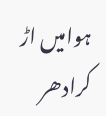ہوامیں اڑ کرادھر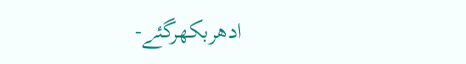ادھربکھرگئے-